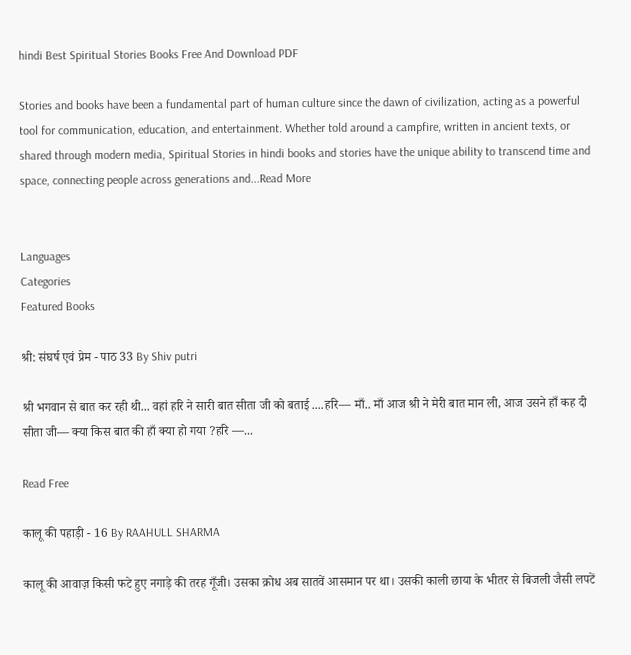hindi Best Spiritual Stories Books Free And Download PDF

Stories and books have been a fundamental part of human culture since the dawn of civilization, acting as a powerful tool for communication, education, and entertainment. Whether told around a campfire, written in ancient texts, or shared through modern media, Spiritual Stories in hindi books and stories have the unique ability to transcend time and space, connecting people across generations and...Read More


Languages
Categories
Featured Books

श्री: संघर्ष एवं प्रेम - पाठ 33 By Shiv putri

श्री भगवान से बात कर रही थी... वहां हरि ने सारी बात सीता जी को बताई ....हरि— माँ.. माँ आज श्री ने मेरी बात मान ली, आज उसने हाँ कह दी सीता जी— क्या किस बात की हाँ क्या हो गया ?हरि —...

Read Free

कालू की पहाड़ी - 16 By RAAHULL SHARMA

कालू की आवाज़ किसी फटे हुए नगाड़े की तरह गूँजी। उसका क्रोध अब सातवें आसमान पर था। उसकी काली छाया के भीतर से बिजली जैसी लपटें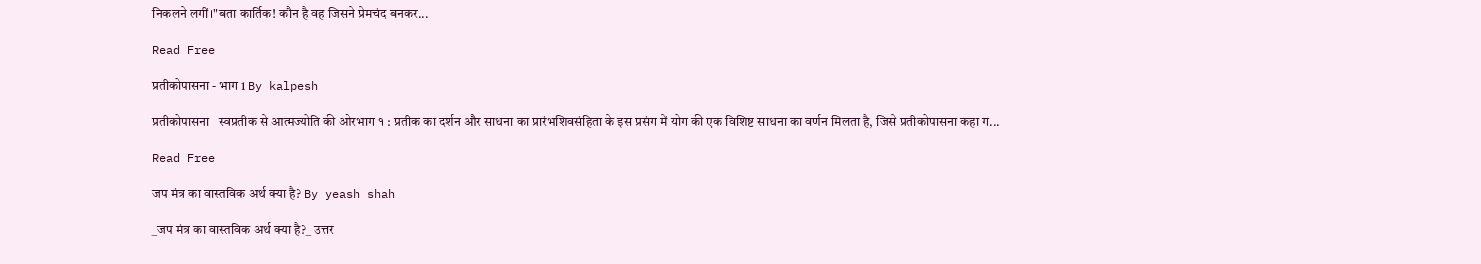निकलने लगीं।"बता कार्तिक! कौन है वह जिसने प्रेमचंद बनकर...

Read Free

प्रतीकोपासना - भाग 1 By kalpesh

प्रतीकोपासना   स्वप्रतीक से आत्मज्योति की ओरभाग १ : प्रतीक का दर्शन और साधना का प्रारंभशिवसंहिता के इस प्रसंग में योग की एक विशिष्ट साधना का वर्णन मिलता है, जिसे प्रतीकोपासना कहा ग...

Read Free

जप मंत्र का वास्तविक अर्थ क्या है? By yeash shah

_जप मंत्र का वास्तविक अर्थ क्या है?_ उत्तर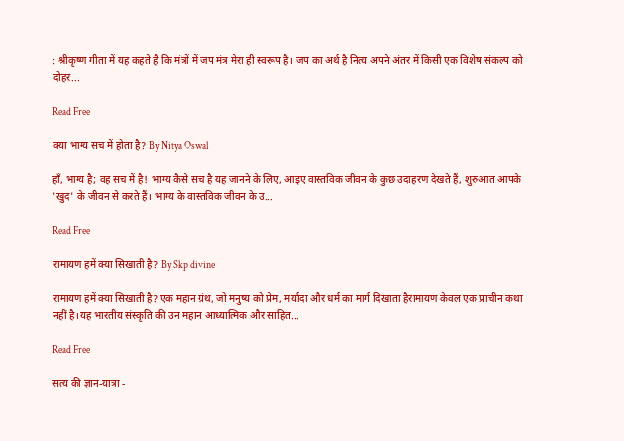: श्रीकृष्ण गीता में यह कहते है कि मंत्रों में जप मंत्र मेरा ही स्वरूप है। जप का अर्थ है नित्य अपने अंतर में किसी एक विशेष संकल्प को दोहर...

Read Free

क्या भाग्य सच में होता है? By Nitya Oswal

हाँ, भाग्य है; वह सच में है! भाग्य कैसे सच है यह जानने के लिए, आइए वास्तविक जीवन के कुछ उदाहरण देखते हैं, शुरुआत आपके 'खुद' के जीवन से करते हैं। भाग्य के वास्तविक जीवन के उ...

Read Free

रामायण हमें क्या सिखाती है? By Skp divine

रामायण हमें क्या सिखाती है?एक महान ग्रंथ, जो मनुष्य को प्रेम, मर्यादा और धर्म का मार्ग दिखाता हैरामायण केवल एक प्राचीन कथा नहीं है।यह भारतीय संस्कृति की उन महान आध्यात्मिक और साहित...

Read Free

सत्य की ज्ञान-यात्रा -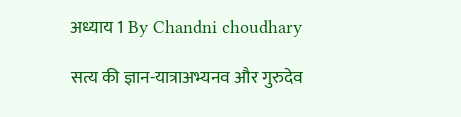अध्याय 1 By Chandni choudhary

सत्य की ज्ञान-यात्राअभ्यनव और गुरुदेव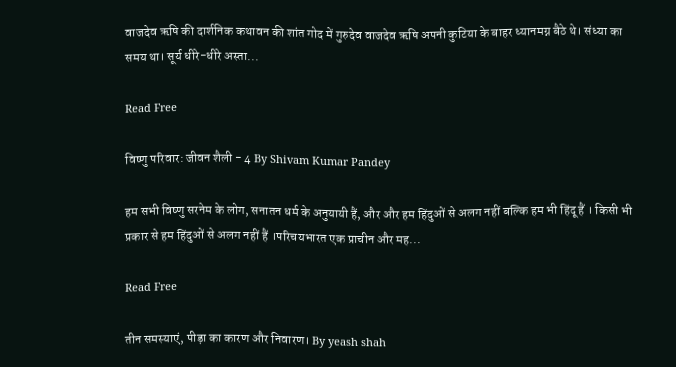वाजदेव ऋषि की दार्शनिक कथावन की शांत गोद में गुरुदेव वाजदेव ऋषि अपनी कुटिया के बाहर ध्यानमग्न बैठे थे। संध्या का समय था। सूर्य धीरे-धीरे अस्ता...

Read Free

विष्णु परिवार: जीवन शैली - 4 By Shivam Kumar Pandey

हम सभी विष्णु सरनेम के लोग, सनातन धर्म के अनुयायी हैं, और और हम हिंदुओं से अलग नहीं बल्कि हम भी हिंदू हैं । किसी भी प्रकार से हम हिंदुओं से अलग नहीं हैं ।परिचयभारत एक प्राचीन और मह...

Read Free

तीन समस्याएं, पीड़ा का कारण और निवारण। By yeash shah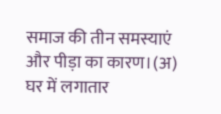समाज की तीन समस्याएं और पीड़ा का कारण।(अ) घर में लगातार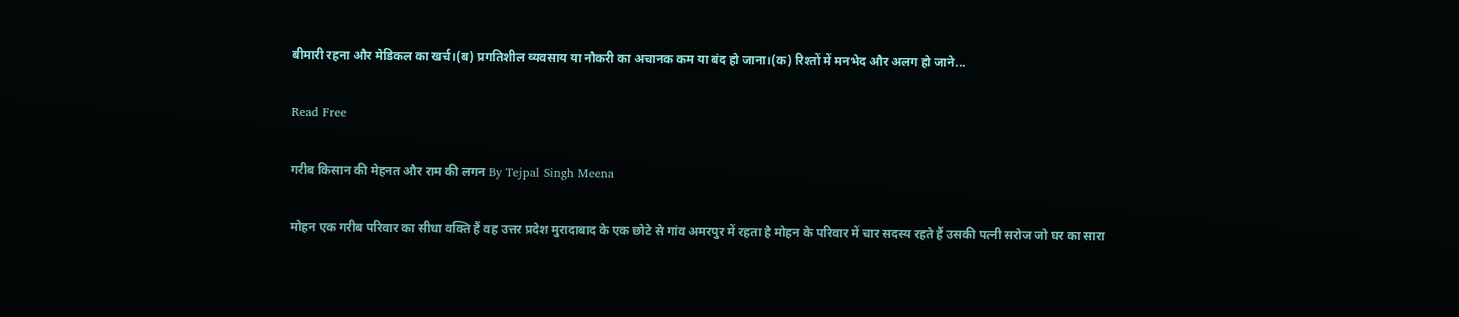बीमारी रहना और मेडिकल का खर्च।(ब) प्रगतिशील व्यवसाय या नौकरी का अचानक कम या बंद हो जाना।(क) रिश्तों में मनभेद और अलग हो जाने...

Read Free

गरीब किसान की मेहनत और राम की लगन By Tejpal Singh Meena

मोहन एक गरीब परिवार का सीधा वक्ति हैं वह उत्तर प्रदेश मुरादाबाद के एक छोटे से गांव अमरपुर में रहता है मोहन के परिवार में चार सदस्य रहते हैं उसकी पत्नी सरोज जो घर का सारा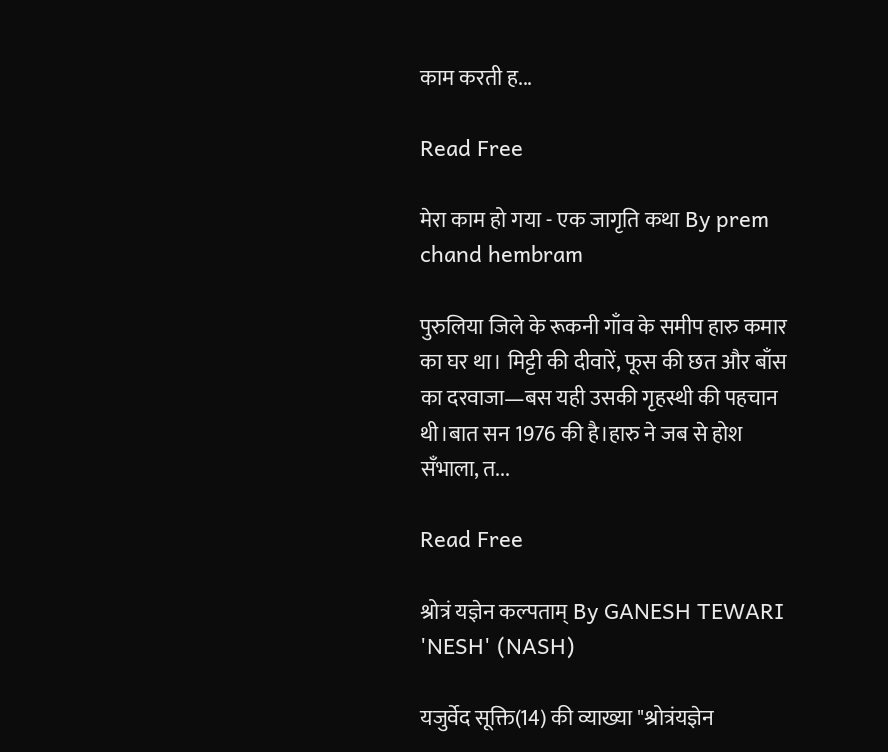काम करती ह...

Read Free

मेरा काम हो गया - एक जागृति कथा By prem chand hembram

पुरुलिया जिले के रूकनी गाँव के समीप हारु कमार का घर था। मिट्टी की दीवारें, फूस की छत और बाँस का दरवाजा—बस यही उसकी गृहस्थी की पहचान थी।बात सन 1976 की है।हारु ने जब से होश सँभाला, त...

Read Free

श्रोत्रं यज्ञेन कल्पताम् By GANESH TEWARI 'NESH' (NASH)

यजुर्वेद सूक्ति(14) की व्याख्या "श्रोत्रंयज्ञेन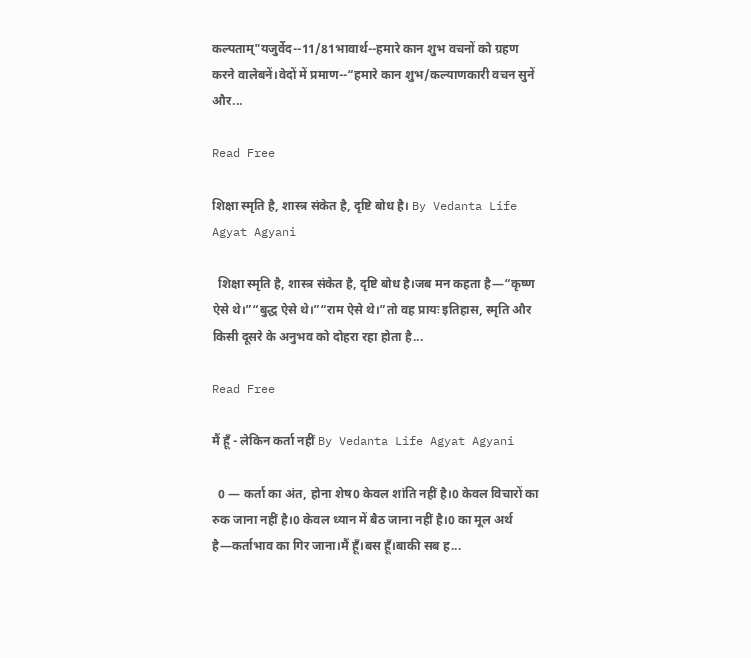कल्पताम्"यजुर्वेद--11/81भावार्थ--हमारे कान शुभ वचनों को ग्रहण करने वालेबनें।वेदों में प्रमाण--“हमारे कान शुभ/कल्याणकारी वचन सुनें और...

Read Free

शिक्षा स्मृति है, शास्त्र संकेत है, दृष्टि बोध है। By Vedanta Life Agyat Agyani

  शिक्षा स्मृति है, शास्त्र संकेत है, दृष्टि बोध है।जब मन कहता है—“कृष्ण ऐसे थे।”“बुद्ध ऐसे थे।”“राम ऐसे थे।”तो वह प्रायः इतिहास, स्मृति और किसी दूसरे के अनुभव को दोहरा रहा होता है...

Read Free

मैं हूँ - लेकिन कर्ता नहीं By Vedanta Life Agyat Agyani

  0 — कर्ता का अंत, होना शेष0 केवल शांति नहीं है।0 केवल विचारों का रुक जाना नहीं है।0 केवल ध्यान में बैठ जाना नहीं है।0 का मूल अर्थ है—कर्ताभाव का गिर जाना।मैं हूँ।बस हूँ।बाकी सब ह...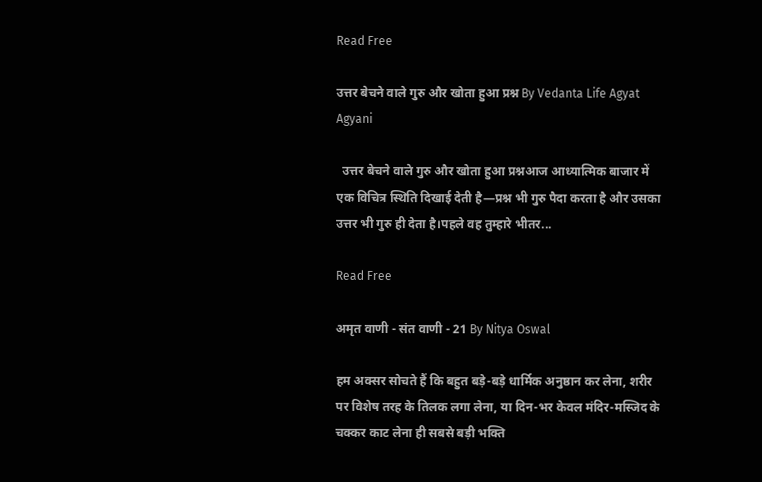Read Free

उत्तर बेचने वाले गुरु और खोता हुआ प्रश्न By Vedanta Life Agyat Agyani

  उत्तर बेचने वाले गुरु और खोता हुआ प्रश्नआज आध्यात्मिक बाजार में एक विचित्र स्थिति दिखाई देती है—प्रश्न भी गुरु पैदा करता है और उसका उत्तर भी गुरु ही देता है।पहले वह तुम्हारे भीतर...

Read Free

अमृत वाणी - संत वाणी - 21 By Nitya Oswal

हम अक्सर सोचते हैं कि बहुत बड़े-बड़े धार्मिक अनुष्ठान कर लेना, शरीर पर विशेष तरह के तिलक लगा लेना, या दिन-भर केवल मंदिर-मस्जिद के चक्कर काट लेना ही सबसे बड़ी भक्ति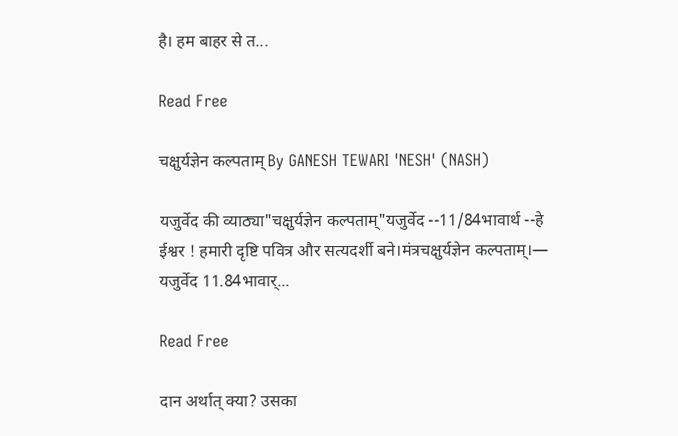है। हम बाहर से त...

Read Free

चक्षुर्यज्ञेन कल्पताम् By GANESH TEWARI 'NESH' (NASH)

यजुर्वेद की व्याठ्या"चक्षुर्यज्ञेन कल्पताम्"यजुर्वेद --11/84भावार्थ --हे ईश्वर ! हमारी दृष्टि पवित्र और सत्यदर्शी बने।मंत्रचक्षुर्यज्ञेन कल्पताम्।— यजुर्वेद 11.84भावार्...

Read Free

दान अर्थात् क्या? उसका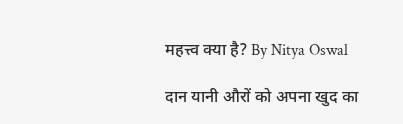महत्त्व क्या है? By Nitya Oswal

दान यानी औरों को अपना खुद का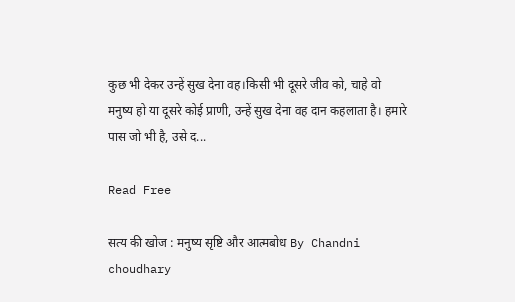कुछ भी देकर उन्हें सुख देना वह।किसी भी दूसरे जीव को, चाहे वो मनुष्य हो या दूसरे कोई प्राणी, उन्हें सुख देना वह दान कहलाता है। हमारे पास जो भी है, उसे द...

Read Free

सत्य की खोज : मनुष्य सृष्टि और आत्मबोध By Chandni choudhary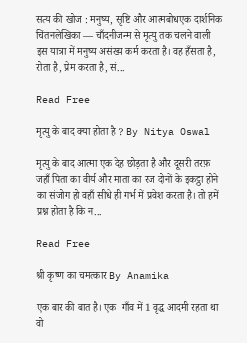सत्य की खोज : मनुष्य, सृष्टि और आत्मबोधएक दार्शनिक चिंतनलेखिका — चाँदनीजन्म से मृत्यु तक चलने वाली इस यात्रा में मनुष्य असंख्य कर्म करता है। वह हँसता है, रोता है, प्रेम करता है, सं...

Read Free

मृत्यु के बाद क्या होता है ? By Nitya Oswal

मृत्यु के बाद आत्मा एक देह छोड़ता है और दूसरी तरफ़ जहाँ पिता का वीर्य और माता का रज दोनों के इकट्ठा होने का संजोग हो वहाँ सीधे ही गर्भ में प्रवेश करता है। तो हमें प्रश्न होता है कि न...

Read Free

श्री कृष्ण का चमत्कार By Anamika

एक बार की बात है। एक  गाँव में 1 वृद्ध आदमी रहता था वो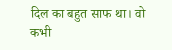दिल का बहुत साफ था। वो कभी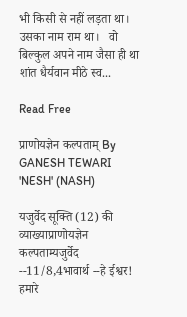भी किसी से नहीं लड़ता था। उसका नाम राम था।   वो बिल्कुल अपने नाम जैसा ही था शांत धैर्यवान मीठे स्व...

Read Free

प्राणोयज्ञेन कल्पताम् By GANESH TEWARI 'NESH' (NASH)

यजुर्वेद सूक्ति (12) की व्याख्याप्राणोयज्ञेन कल्पताम्यजुर्वेद --11/8,4भावार्थ --हे ईश्वर! हमारे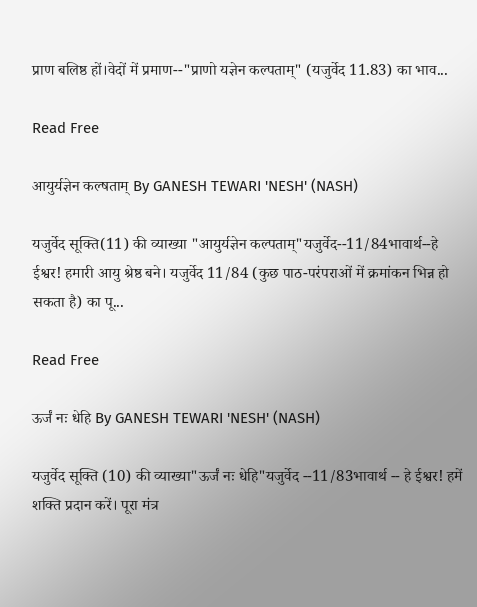प्राण बलिष्ठ हों।वेदों में प्रमाण--"प्राणो यज्ञेन कल्पताम्" (यजुर्वेद 11.83) का भाव...

Read Free

आयुर्यज्ञेन कल्षताम् By GANESH TEWARI 'NESH' (NASH)

यजुर्वेद सूक्ति(11) की व्याख्या "आयुर्यज्ञेन कल्पताम्"यजुर्वेद--11/84भावार्थ--हे ईश्वर! हमारी आयु श्रेष्ठ बने। यजुर्वेद 11/84 (कुछ पाठ-परंपराओं में क्रमांकन भिन्न हो सकता है) का पू...

Read Free

ऊर्जं नः धेहि By GANESH TEWARI 'NESH' (NASH)

यजुर्वेद सूक्ति (10) की व्याख्या"ऊर्जं नः धेहि"यजुर्वेद --11/83भावार्थ -- हे ईश्वर! हमें शक्ति प्रदान करें। पूरा मंत्र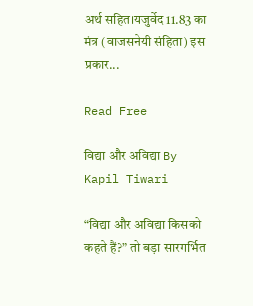अर्थ सहित।यजुर्वेद 11.83 का मंत्र (वाजसनेयी संहिता) इस प्रकार...

Read Free

विद्या और अविद्या By Kapil Tiwari

“विद्या और अविद्या किसको कहते हैं?” तो बड़ा सारगर्भित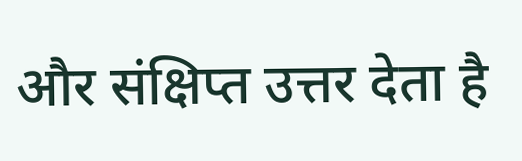और संक्षिप्त उत्तर देता है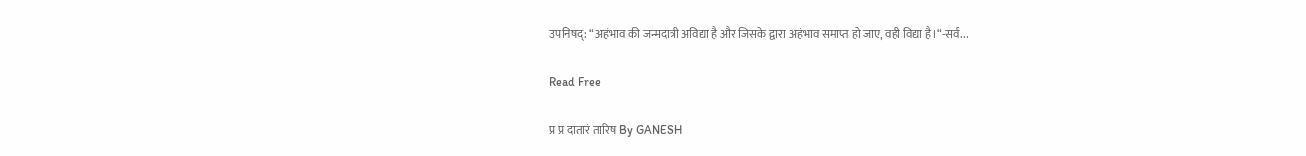उपनिषद्: “अहंभाव की जन्मदात्री अविद्या है और जिसके द्वारा अहंभाव समाप्त हो जाए, वही विद्या है।“-सर्व...

Read Free

प्र प्र दातारं तारिष By GANESH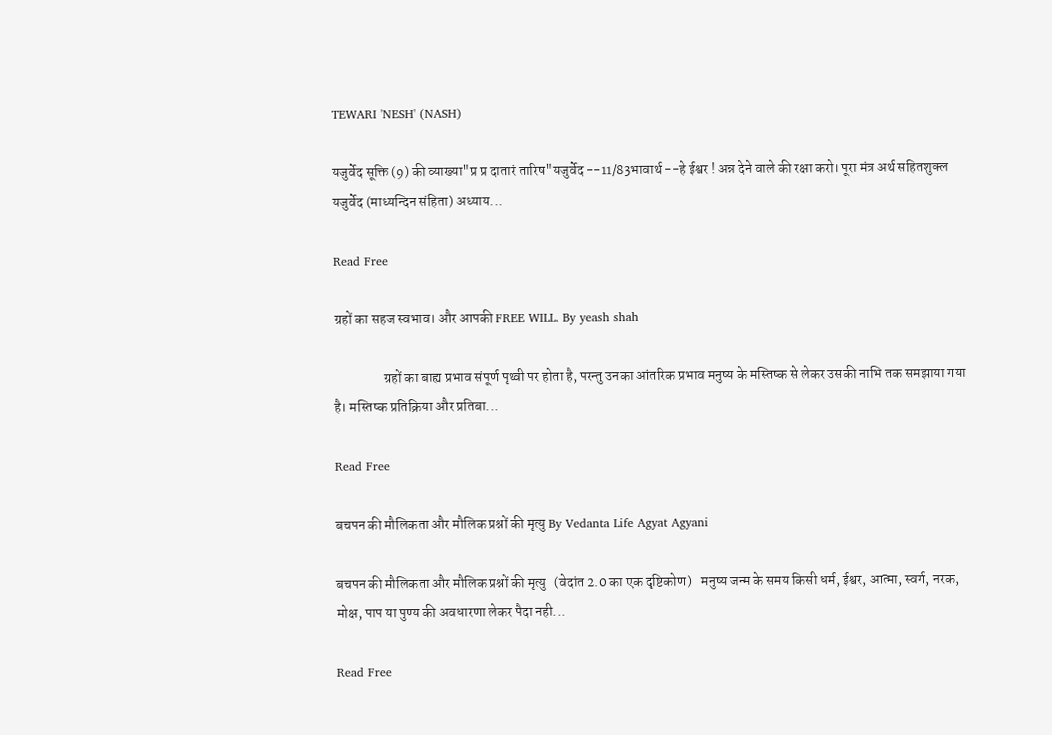TEWARI 'NESH' (NASH)

यजुर्वेद सूक्ति (9) की व्याख्या"प्र प्र दातारं तारिष"यजुर्वेद --11/83भावार्थ --हे ईश्वर ! अन्न देने वाले की रक्षा करो। पूरा मंत्र अर्थ सहितशुक्ल यजुर्वेद (माध्यन्दिन संहिता) अध्याय...

Read Free

ग्रहों का सहज स्वभाव। और आपकी FREE WILL. By yeash shah

                  ग्रहों का बाह्य प्रभाव संपूर्ण पृथ्वी पर होता है, परन्तु उनका आंतरिक प्रभाव मनुष्य के मस्तिष्क से लेकर उसकी नाभि तक समझाया गया है। मस्तिष्क प्रतिक्रिया और प्रतिबा...

Read Free

बचपन की मौलिकता और मौलिक प्रश्नों की मृत्यु By Vedanta Life Agyat Agyani

बचपन की मौलिकता और मौलिक प्रश्नों की मृत्यु   (वेदांत 2.0 का एक दृष्टिकोण)   मनुष्य जन्म के समय किसी धर्म, ईश्वर, आत्मा, स्वर्ग, नरक, मोक्ष, पाप या पुण्य की अवधारणा लेकर पैदा नही...

Read Free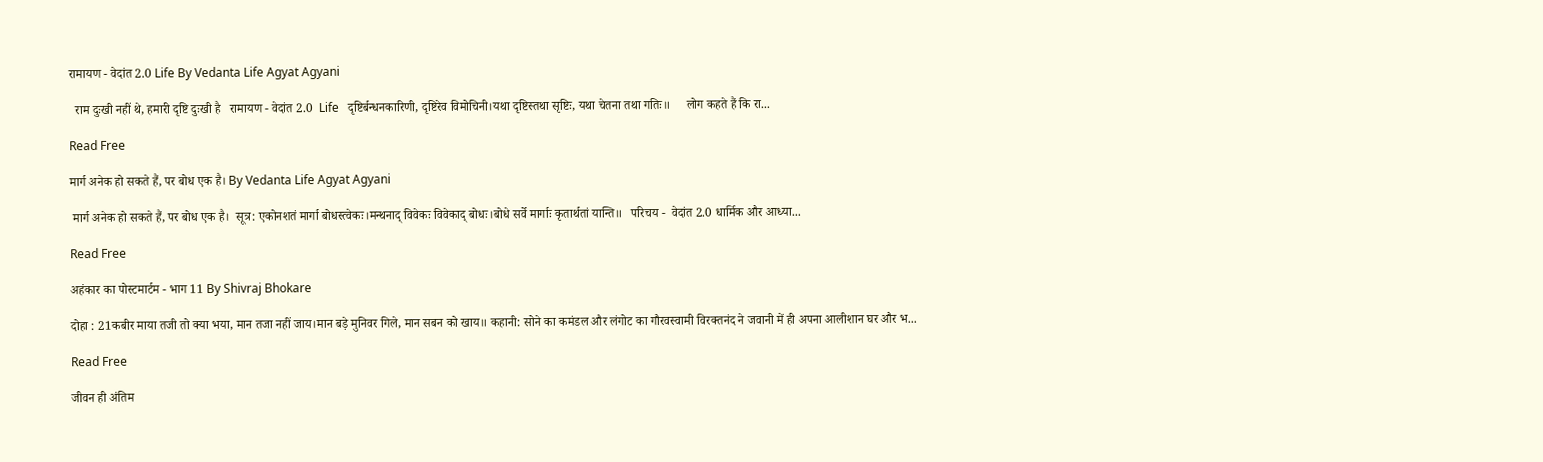रामायण - वेदांत 2.0 Life By Vedanta Life Agyat Agyani

  राम दुःखी नहीं थे, हमारी दृष्टि दुःखी है   रामायण - वेदांत 2.0  Life   दृष्टिर्बन्धनकारिणी, दृष्टिरेव विमोचिनी।यथा दृष्टिस्तथा सृष्टिः, यथा चेतना तथा गतिः॥     लोग कहते हैं कि रा...

Read Free

मार्ग अनेक हो सकते हैं, पर बोध एक है। By Vedanta Life Agyat Agyani

 मार्ग अनेक हो सकते हैं, पर बोध एक है।  सूत्र: एकोनशतं मार्गा बोधस्त्वेकः।मन्थनाद् विवेकः विवेकाद् बोधः।बोधे सर्वे मार्गाः कृतार्थतां यान्ति॥   परिचय -  वेदांत 2.0 धार्मिक और आध्या...

Read Free

अहंकार का पोस्टमार्टम - भाग 11 By Shivraj Bhokare

दोहा : 21कबीर माया तजी तो क्या भया, मान तजा नहीं जाय।मान बड़े मुनिवर गिले, मान सबन को खाय॥ कहानी: सोने का कमंडल और लंगोट का गौरवस्वामी विरक्तनंद ने जवानी में ही अपना आलीशान घर और भ...

Read Free

जीवन ही अंतिम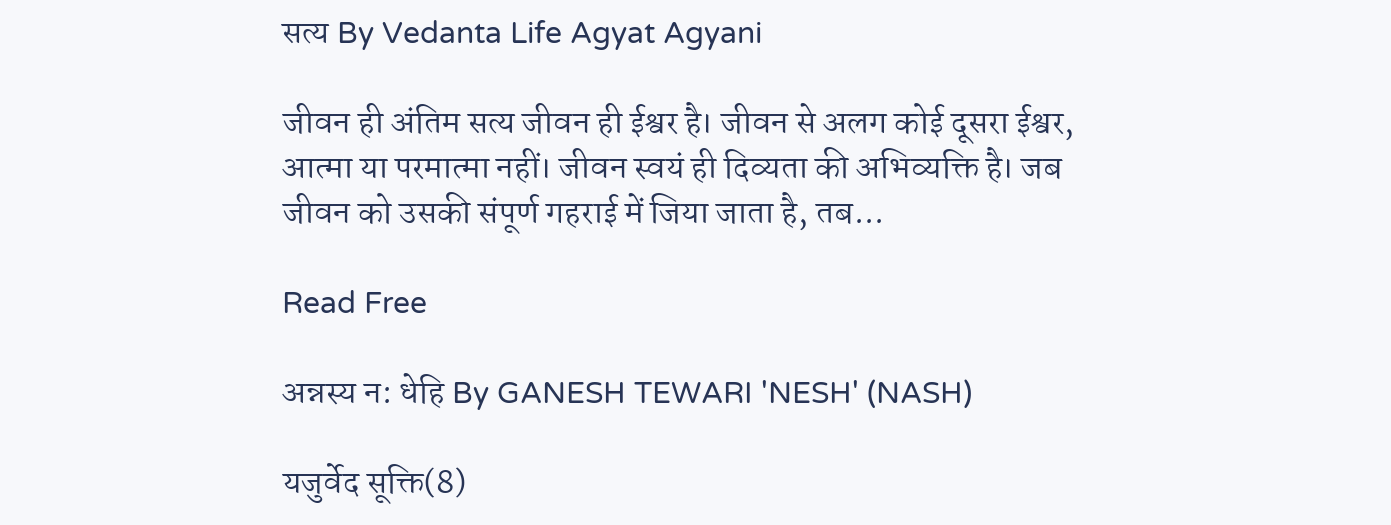सत्य By Vedanta Life Agyat Agyani

जीवन ही अंतिम सत्य जीवन ही ईश्वर है। जीवन से अलग कोई दूसरा ईश्वर, आत्मा या परमात्मा नहीं। जीवन स्वयं ही दिव्यता की अभिव्यक्ति है। जब जीवन को उसकी संपूर्ण गहराई में जिया जाता है, तब...

Read Free

अन्नस्य न: धेहि By GANESH TEWARI 'NESH' (NASH)

यजुर्वेद सूक्ति(8)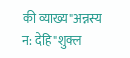की व्याख्य"अन्नस्य न‌: देहि"शुक्ल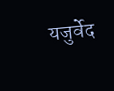यजुर्वेद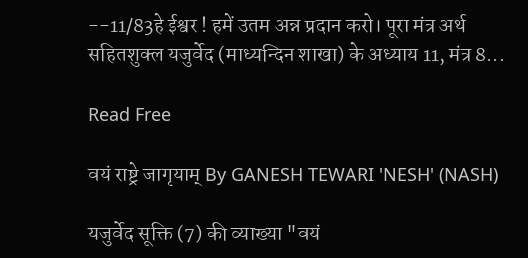--11/83हे ईश्वर ! हमें उतम अन्न प्रदान करो। पूरा मंत्र अर्थ सहितशुक्ल यजुर्वेद (माध्यन्दिन शाखा) के अध्याय 11, मंत्र 8...

Read Free

वयं राष्ट्रे जागृयाम् By GANESH TEWARI 'NESH' (NASH)

यजुर्वेद सूक्ति (7) की व्याख्या "वयं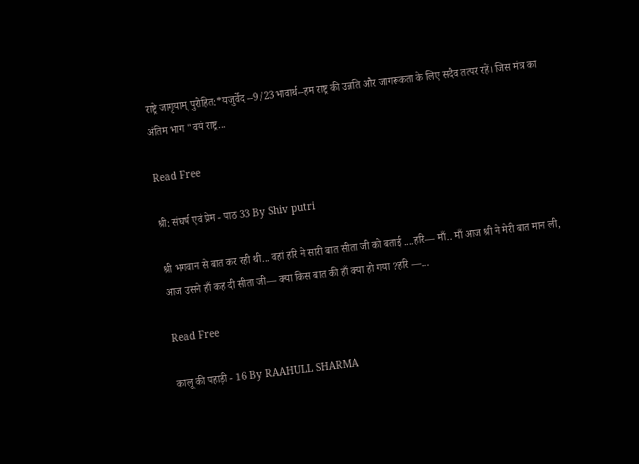राष्ट्रे जागृयाम् पुरोहित:*यजुर्वेद --9/23भावार्थ--हम राष्ट्र की उन्नति और जागरूकता के लिए सदैव तत्पर रहें। जिस मंत्र का अंतिम भाग "वयं राष्ट्र...

Read Free

श्री: संघर्ष एवं प्रेम - पाठ 33 By Shiv putri

श्री भगवान से बात कर रही थी... वहां हरि ने सारी बात सीता जी को बताई ....हरि— माँ.. माँ आज श्री ने मेरी बात मान ली, आज उसने हाँ कह दी सीता जी— क्या किस बात की हाँ क्या हो गया ?हरि —...

Read Free

कालू की पहाड़ी - 16 By RAAHULL SHARMA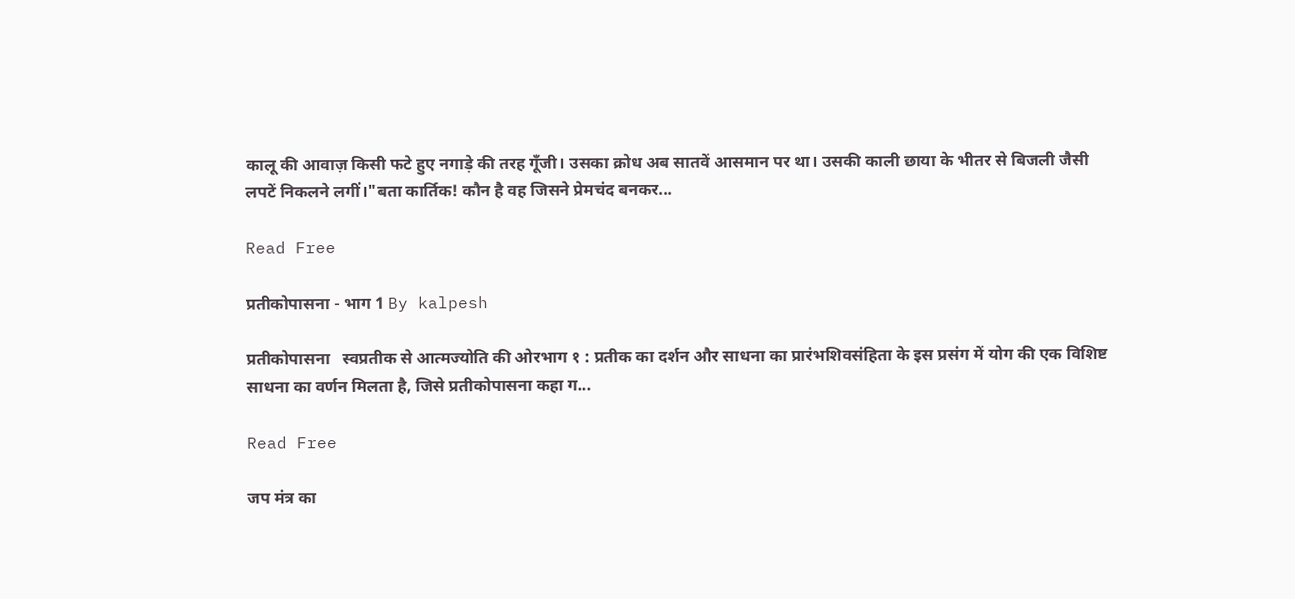कालू की आवाज़ किसी फटे हुए नगाड़े की तरह गूँजी। उसका क्रोध अब सातवें आसमान पर था। उसकी काली छाया के भीतर से बिजली जैसी लपटें निकलने लगीं।"बता कार्तिक! कौन है वह जिसने प्रेमचंद बनकर...

Read Free

प्रतीकोपासना - भाग 1 By kalpesh

प्रतीकोपासना   स्वप्रतीक से आत्मज्योति की ओरभाग १ : प्रतीक का दर्शन और साधना का प्रारंभशिवसंहिता के इस प्रसंग में योग की एक विशिष्ट साधना का वर्णन मिलता है, जिसे प्रतीकोपासना कहा ग...

Read Free

जप मंत्र का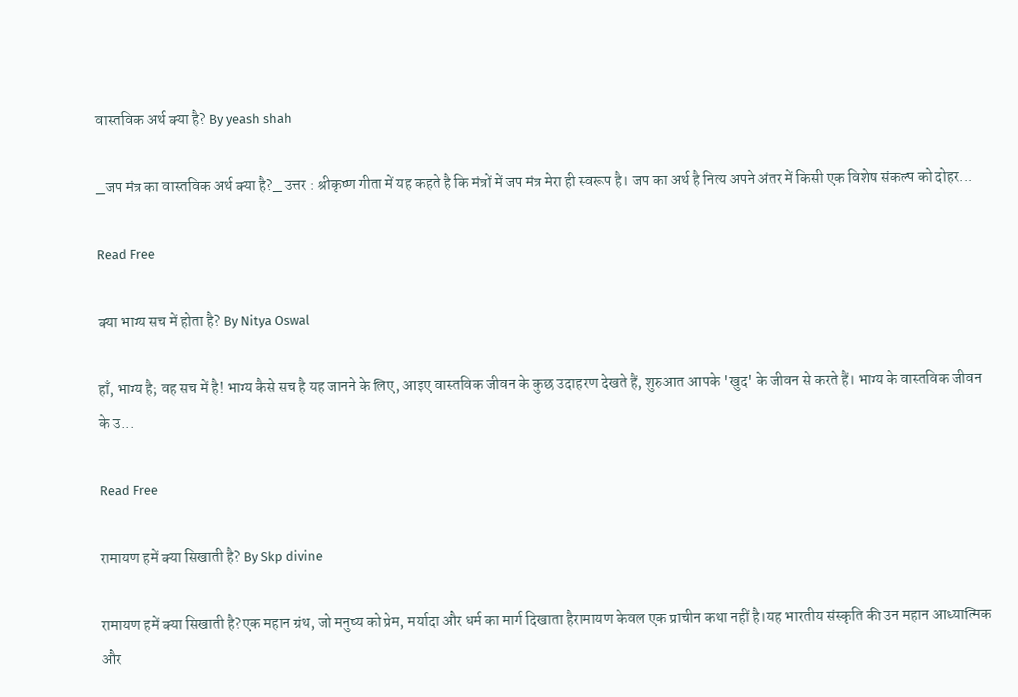वास्तविक अर्थ क्या है? By yeash shah

_जप मंत्र का वास्तविक अर्थ क्या है?_ उत्तर : श्रीकृष्ण गीता में यह कहते है कि मंत्रों में जप मंत्र मेरा ही स्वरूप है। जप का अर्थ है नित्य अपने अंतर में किसी एक विशेष संकल्प को दोहर...

Read Free

क्या भाग्य सच में होता है? By Nitya Oswal

हाँ, भाग्य है; वह सच में है! भाग्य कैसे सच है यह जानने के लिए, आइए वास्तविक जीवन के कुछ उदाहरण देखते हैं, शुरुआत आपके 'खुद' के जीवन से करते हैं। भाग्य के वास्तविक जीवन के उ...

Read Free

रामायण हमें क्या सिखाती है? By Skp divine

रामायण हमें क्या सिखाती है?एक महान ग्रंथ, जो मनुष्य को प्रेम, मर्यादा और धर्म का मार्ग दिखाता हैरामायण केवल एक प्राचीन कथा नहीं है।यह भारतीय संस्कृति की उन महान आध्यात्मिक और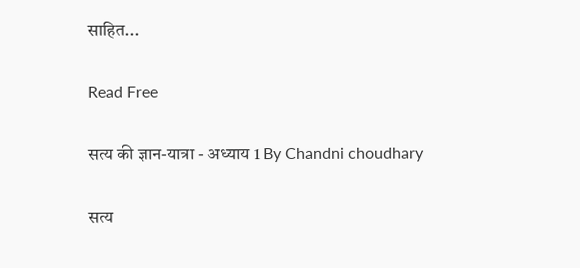साहित...

Read Free

सत्य की ज्ञान-यात्रा - अध्याय 1 By Chandni choudhary

सत्य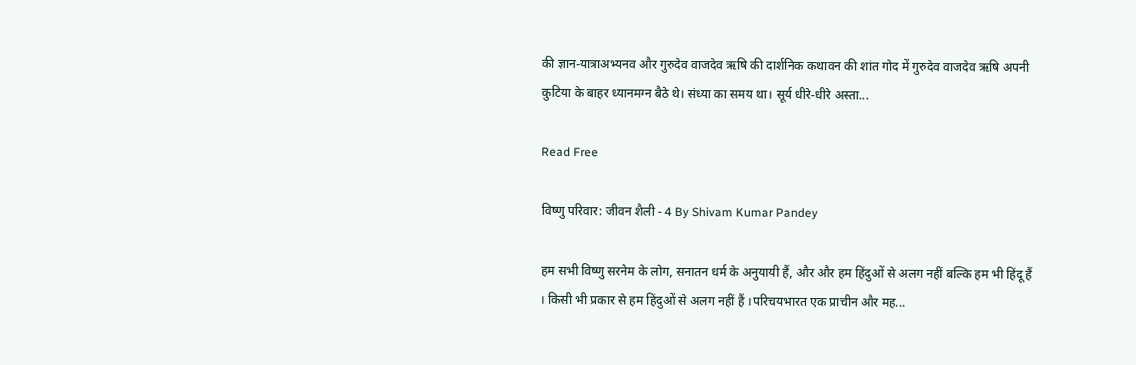की ज्ञान-यात्राअभ्यनव और गुरुदेव वाजदेव ऋषि की दार्शनिक कथावन की शांत गोद में गुरुदेव वाजदेव ऋषि अपनी कुटिया के बाहर ध्यानमग्न बैठे थे। संध्या का समय था। सूर्य धीरे-धीरे अस्ता...

Read Free

विष्णु परिवार: जीवन शैली - 4 By Shivam Kumar Pandey

हम सभी विष्णु सरनेम के लोग, सनातन धर्म के अनुयायी हैं, और और हम हिंदुओं से अलग नहीं बल्कि हम भी हिंदू हैं । किसी भी प्रकार से हम हिंदुओं से अलग नहीं हैं ।परिचयभारत एक प्राचीन और मह...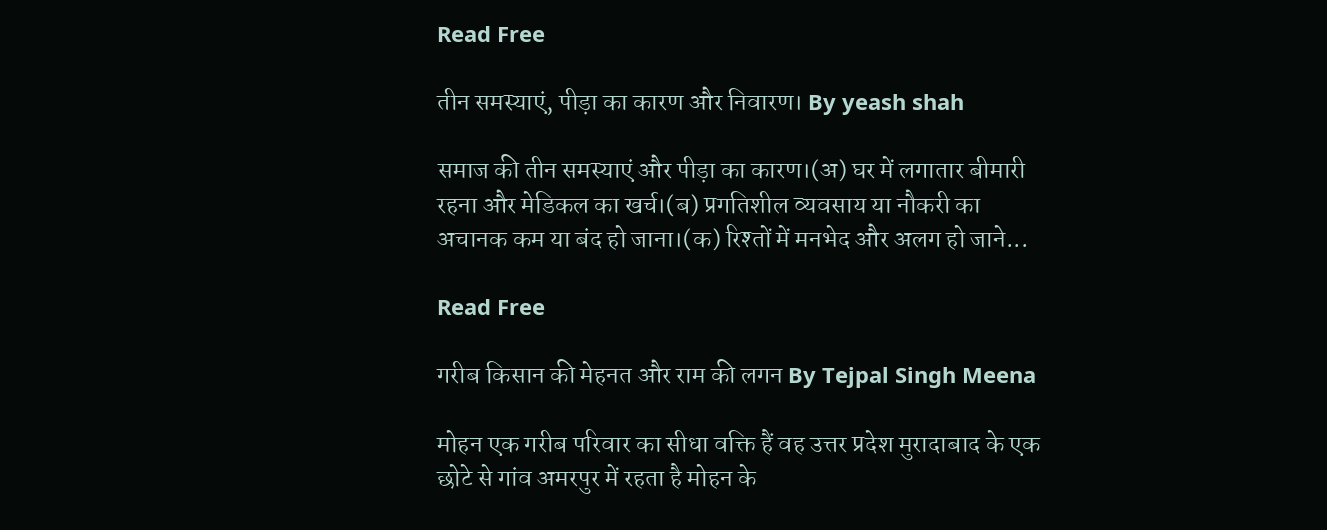Read Free

तीन समस्याएं, पीड़ा का कारण और निवारण। By yeash shah

समाज की तीन समस्याएं और पीड़ा का कारण।(अ) घर में लगातार बीमारी रहना और मेडिकल का खर्च।(ब) प्रगतिशील व्यवसाय या नौकरी का अचानक कम या बंद हो जाना।(क) रिश्तों में मनभेद और अलग हो जाने...

Read Free

गरीब किसान की मेहनत और राम की लगन By Tejpal Singh Meena

मोहन एक गरीब परिवार का सीधा वक्ति हैं वह उत्तर प्रदेश मुरादाबाद के एक छोटे से गांव अमरपुर में रहता है मोहन के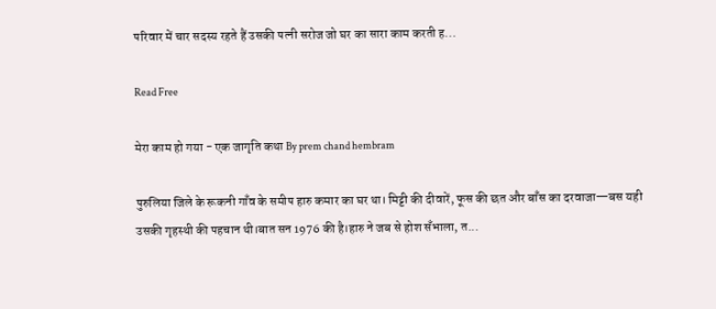परिवार में चार सदस्य रहते हैं उसकी पत्नी सरोज जो घर का सारा काम करती ह...

Read Free

मेरा काम हो गया - एक जागृति कथा By prem chand hembram

पुरुलिया जिले के रूकनी गाँव के समीप हारु कमार का घर था। मिट्टी की दीवारें, फूस की छत और बाँस का दरवाजा—बस यही उसकी गृहस्थी की पहचान थी।बात सन 1976 की है।हारु ने जब से होश सँभाला, त...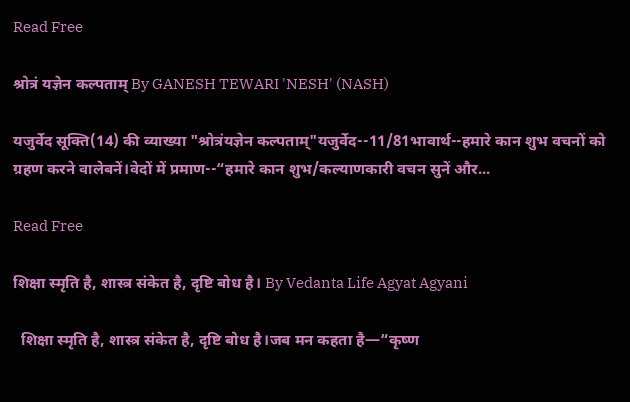Read Free

श्रोत्रं यज्ञेन कल्पताम् By GANESH TEWARI 'NESH' (NASH)

यजुर्वेद सूक्ति(14) की व्याख्या "श्रोत्रंयज्ञेन कल्पताम्"यजुर्वेद--11/81भावार्थ--हमारे कान शुभ वचनों को ग्रहण करने वालेबनें।वेदों में प्रमाण--“हमारे कान शुभ/कल्याणकारी वचन सुनें और...

Read Free

शिक्षा स्मृति है, शास्त्र संकेत है, दृष्टि बोध है। By Vedanta Life Agyat Agyani

  शिक्षा स्मृति है, शास्त्र संकेत है, दृष्टि बोध है।जब मन कहता है—“कृष्ण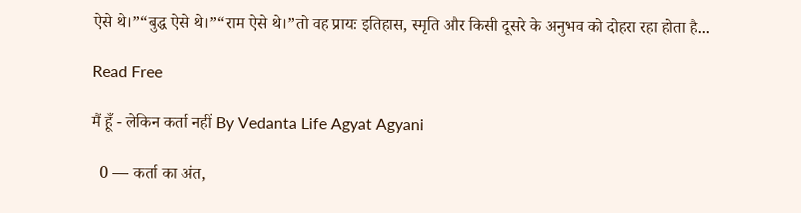ऐसे थे।”“बुद्ध ऐसे थे।”“राम ऐसे थे।”तो वह प्रायः इतिहास, स्मृति और किसी दूसरे के अनुभव को दोहरा रहा होता है...

Read Free

मैं हूँ - लेकिन कर्ता नहीं By Vedanta Life Agyat Agyani

  0 — कर्ता का अंत,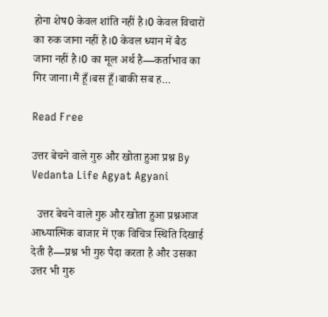होना शेष0 केवल शांति नहीं है।0 केवल विचारों का रुक जाना नहीं है।0 केवल ध्यान में बैठ जाना नहीं है।0 का मूल अर्थ है—कर्ताभाव का गिर जाना।मैं हूँ।बस हूँ।बाकी सब ह...

Read Free

उत्तर बेचने वाले गुरु और खोता हुआ प्रश्न By Vedanta Life Agyat Agyani

  उत्तर बेचने वाले गुरु और खोता हुआ प्रश्नआज आध्यात्मिक बाजार में एक विचित्र स्थिति दिखाई देती है—प्रश्न भी गुरु पैदा करता है और उसका उत्तर भी गुरु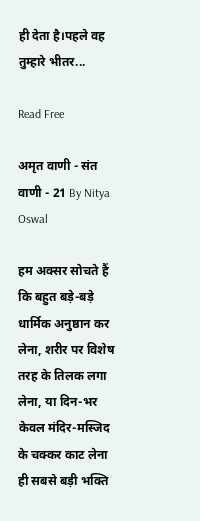ही देता है।पहले वह तुम्हारे भीतर...

Read Free

अमृत वाणी - संत वाणी - 21 By Nitya Oswal

हम अक्सर सोचते हैं कि बहुत बड़े-बड़े धार्मिक अनुष्ठान कर लेना, शरीर पर विशेष तरह के तिलक लगा लेना, या दिन-भर केवल मंदिर-मस्जिद के चक्कर काट लेना ही सबसे बड़ी भक्ति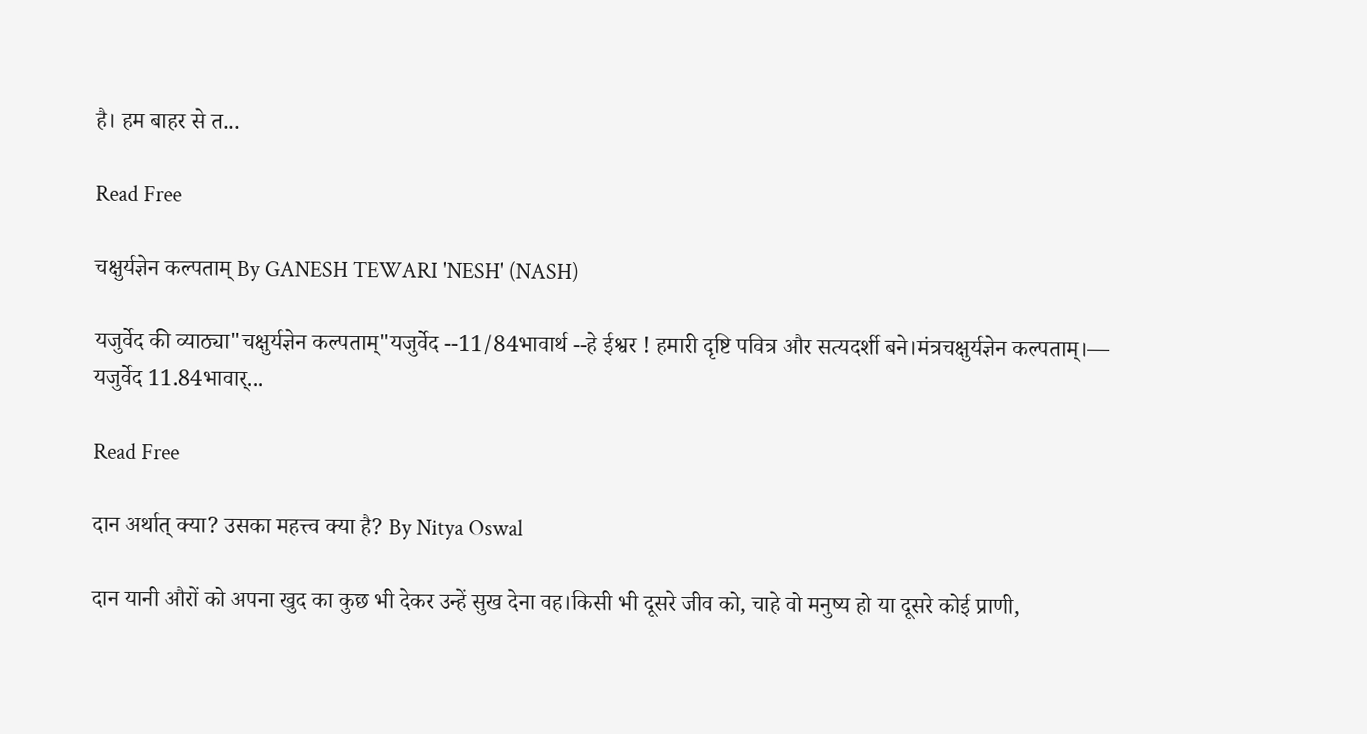है। हम बाहर से त...

Read Free

चक्षुर्यज्ञेन कल्पताम् By GANESH TEWARI 'NESH' (NASH)

यजुर्वेद की व्याठ्या"चक्षुर्यज्ञेन कल्पताम्"यजुर्वेद --11/84भावार्थ --हे ईश्वर ! हमारी दृष्टि पवित्र और सत्यदर्शी बने।मंत्रचक्षुर्यज्ञेन कल्पताम्।— यजुर्वेद 11.84भावार्...

Read Free

दान अर्थात् क्या? उसका महत्त्व क्या है? By Nitya Oswal

दान यानी औरों को अपना खुद का कुछ भी देकर उन्हें सुख देना वह।किसी भी दूसरे जीव को, चाहे वो मनुष्य हो या दूसरे कोई प्राणी,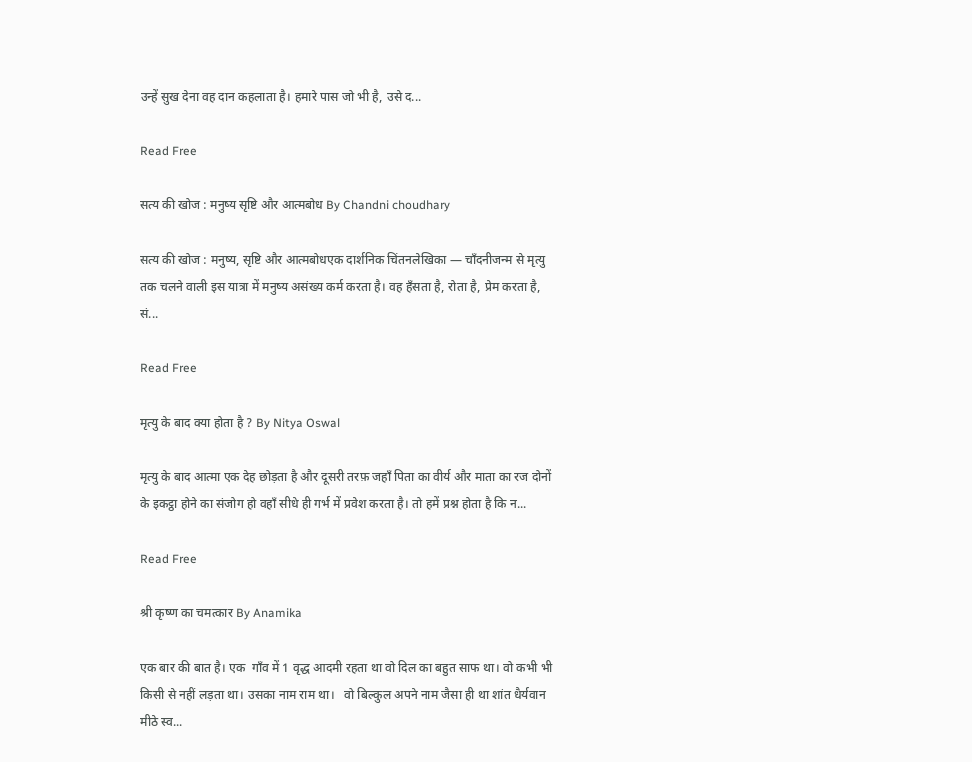उन्हें सुख देना वह दान कहलाता है। हमारे पास जो भी है, उसे द...

Read Free

सत्य की खोज : मनुष्य सृष्टि और आत्मबोध By Chandni choudhary

सत्य की खोज : मनुष्य, सृष्टि और आत्मबोधएक दार्शनिक चिंतनलेखिका — चाँदनीजन्म से मृत्यु तक चलने वाली इस यात्रा में मनुष्य असंख्य कर्म करता है। वह हँसता है, रोता है, प्रेम करता है, सं...

Read Free

मृत्यु के बाद क्या होता है ? By Nitya Oswal

मृत्यु के बाद आत्मा एक देह छोड़ता है और दूसरी तरफ़ जहाँ पिता का वीर्य और माता का रज दोनों के इकट्ठा होने का संजोग हो वहाँ सीधे ही गर्भ में प्रवेश करता है। तो हमें प्रश्न होता है कि न...

Read Free

श्री कृष्ण का चमत्कार By Anamika

एक बार की बात है। एक  गाँव में 1 वृद्ध आदमी रहता था वो दिल का बहुत साफ था। वो कभी भी किसी से नहीं लड़ता था। उसका नाम राम था।   वो बिल्कुल अपने नाम जैसा ही था शांत धैर्यवान मीठे स्व...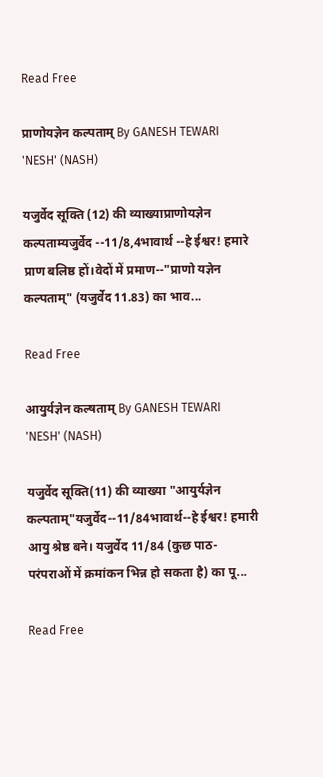Read Free

प्राणोयज्ञेन कल्पताम् By GANESH TEWARI 'NESH' (NASH)

यजुर्वेद सूक्ति (12) की व्याख्याप्राणोयज्ञेन कल्पताम्यजुर्वेद --11/8,4भावार्थ --हे ईश्वर! हमारे प्राण बलिष्ठ हों।वेदों में प्रमाण--"प्राणो यज्ञेन कल्पताम्" (यजुर्वेद 11.83) का भाव...

Read Free

आयुर्यज्ञेन कल्षताम् By GANESH TEWARI 'NESH' (NASH)

यजुर्वेद सूक्ति(11) की व्याख्या "आयुर्यज्ञेन कल्पताम्"यजुर्वेद--11/84भावार्थ--हे ईश्वर! हमारी आयु श्रेष्ठ बने। यजुर्वेद 11/84 (कुछ पाठ-परंपराओं में क्रमांकन भिन्न हो सकता है) का पू...

Read Free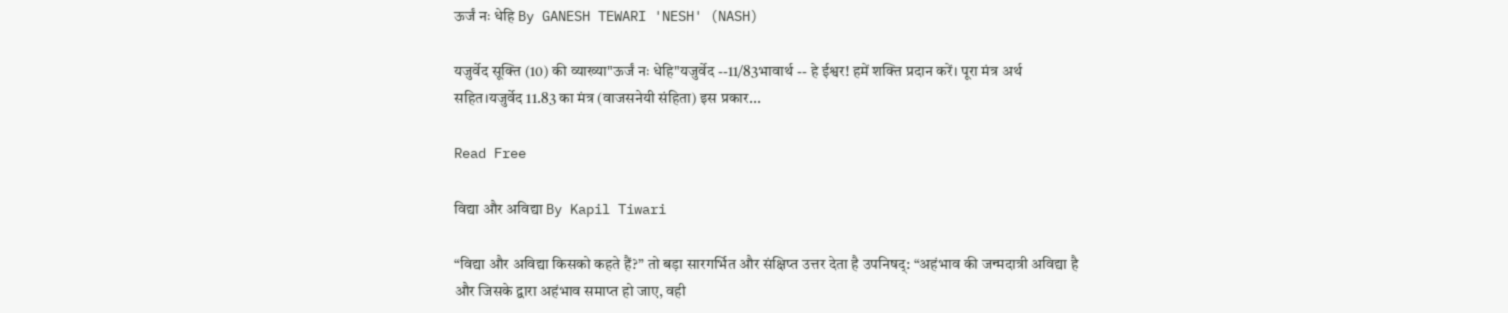ऊर्जं नः धेहि By GANESH TEWARI 'NESH' (NASH)

यजुर्वेद सूक्ति (10) की व्याख्या"ऊर्जं नः धेहि"यजुर्वेद --11/83भावार्थ -- हे ईश्वर! हमें शक्ति प्रदान करें। पूरा मंत्र अर्थ सहित।यजुर्वेद 11.83 का मंत्र (वाजसनेयी संहिता) इस प्रकार...

Read Free

विद्या और अविद्या By Kapil Tiwari

“विद्या और अविद्या किसको कहते हैं?” तो बड़ा सारगर्भित और संक्षिप्त उत्तर देता है उपनिषद्: “अहंभाव की जन्मदात्री अविद्या है और जिसके द्वारा अहंभाव समाप्त हो जाए, वही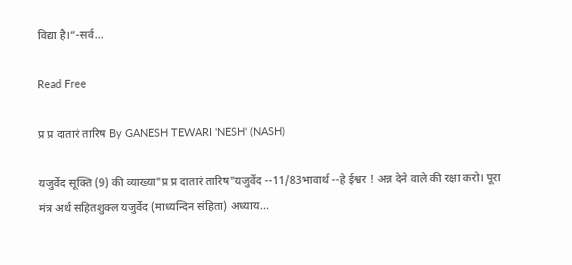विद्या है।“-सर्व...

Read Free

प्र प्र दातारं तारिष By GANESH TEWARI 'NESH' (NASH)

यजुर्वेद सूक्ति (9) की व्याख्या"प्र प्र दातारं तारिष"यजुर्वेद --11/83भावार्थ --हे ईश्वर ! अन्न देने वाले की रक्षा करो। पूरा मंत्र अर्थ सहितशुक्ल यजुर्वेद (माध्यन्दिन संहिता) अध्याय...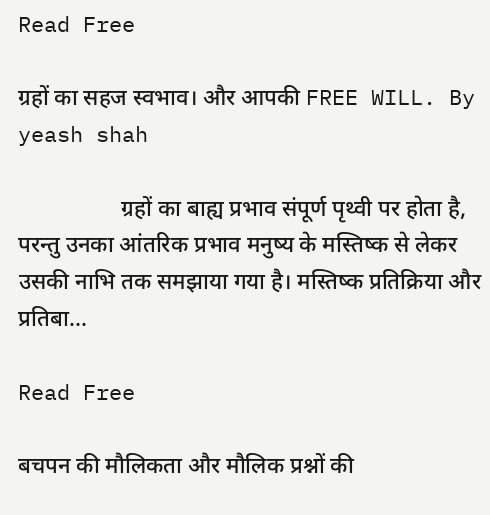Read Free

ग्रहों का सहज स्वभाव। और आपकी FREE WILL. By yeash shah

                  ग्रहों का बाह्य प्रभाव संपूर्ण पृथ्वी पर होता है, परन्तु उनका आंतरिक प्रभाव मनुष्य के मस्तिष्क से लेकर उसकी नाभि तक समझाया गया है। मस्तिष्क प्रतिक्रिया और प्रतिबा...

Read Free

बचपन की मौलिकता और मौलिक प्रश्नों की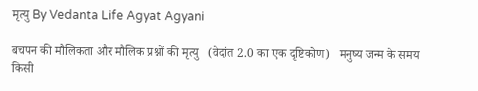मृत्यु By Vedanta Life Agyat Agyani

बचपन की मौलिकता और मौलिक प्रश्नों की मृत्यु   (वेदांत 2.0 का एक दृष्टिकोण)   मनुष्य जन्म के समय किसी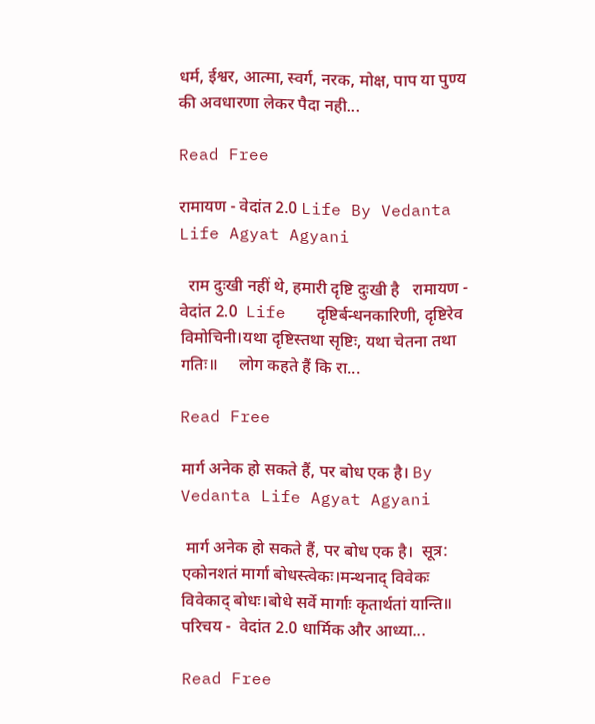धर्म, ईश्वर, आत्मा, स्वर्ग, नरक, मोक्ष, पाप या पुण्य की अवधारणा लेकर पैदा नही...

Read Free

रामायण - वेदांत 2.0 Life By Vedanta Life Agyat Agyani

  राम दुःखी नहीं थे, हमारी दृष्टि दुःखी है   रामायण - वेदांत 2.0  Life   दृष्टिर्बन्धनकारिणी, दृष्टिरेव विमोचिनी।यथा दृष्टिस्तथा सृष्टिः, यथा चेतना तथा गतिः॥     लोग कहते हैं कि रा...

Read Free

मार्ग अनेक हो सकते हैं, पर बोध एक है। By Vedanta Life Agyat Agyani

 मार्ग अनेक हो सकते हैं, पर बोध एक है।  सूत्र: एकोनशतं मार्गा बोधस्त्वेकः।मन्थनाद् विवेकः विवेकाद् बोधः।बोधे सर्वे मार्गाः कृतार्थतां यान्ति॥   परिचय -  वेदांत 2.0 धार्मिक और आध्या...

Read Free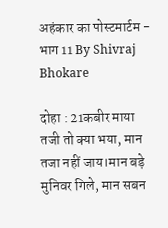अहंकार का पोस्टमार्टम - भाग 11 By Shivraj Bhokare

दोहा : 21कबीर माया तजी तो क्या भया, मान तजा नहीं जाय।मान बड़े मुनिवर गिले, मान सबन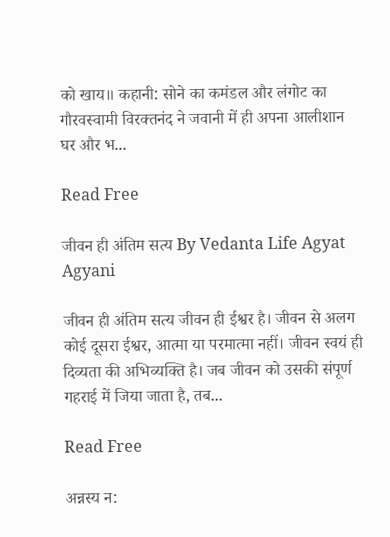को खाय॥ कहानी: सोने का कमंडल और लंगोट का गौरवस्वामी विरक्तनंद ने जवानी में ही अपना आलीशान घर और भ...

Read Free

जीवन ही अंतिम सत्य By Vedanta Life Agyat Agyani

जीवन ही अंतिम सत्य जीवन ही ईश्वर है। जीवन से अलग कोई दूसरा ईश्वर, आत्मा या परमात्मा नहीं। जीवन स्वयं ही दिव्यता की अभिव्यक्ति है। जब जीवन को उसकी संपूर्ण गहराई में जिया जाता है, तब...

Read Free

अन्नस्य न: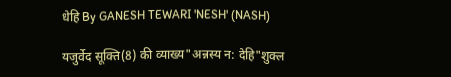धेहि By GANESH TEWARI 'NESH' (NASH)

यजुर्वेद सूक्ति(8) की व्याख्य"अन्नस्य न‌: देहि"शुक्ल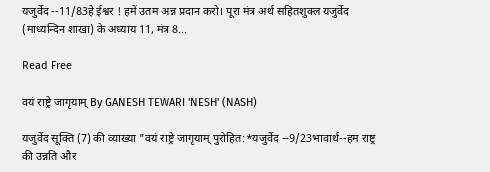यजुर्वेद --11/83हे ईश्वर ! हमें उतम अन्न प्रदान करो। पूरा मंत्र अर्थ सहितशुक्ल यजुर्वेद (माध्यन्दिन शाखा) के अध्याय 11, मंत्र 8...

Read Free

वयं राष्ट्रे जागृयाम् By GANESH TEWARI 'NESH' (NASH)

यजुर्वेद सूक्ति (7) की व्याख्या "वयं राष्ट्रे जागृयाम् पुरोहित:*यजुर्वेद --9/23भावार्थ--हम राष्ट्र की उन्नति और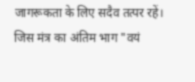जागरूकता के लिए सदैव तत्पर रहें। जिस मंत्र का अंतिम भाग "वयं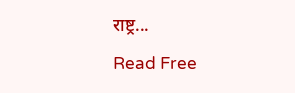राष्ट्र...

Read Free